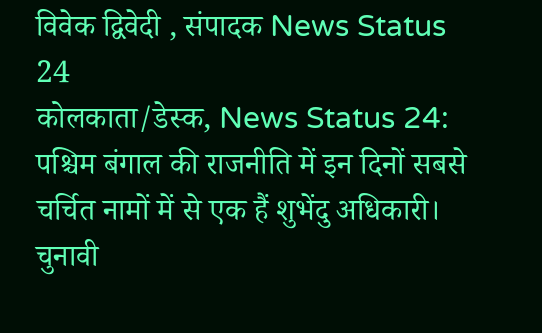विवेक द्विवेदी , संपादक News Status 24
कोलकाता/डेस्क, News Status 24: पश्चिम बंगाल की राजनीति में इन दिनों सबसे चर्चित नामों में से एक हैं शुभेंदु अधिकारी। चुनावी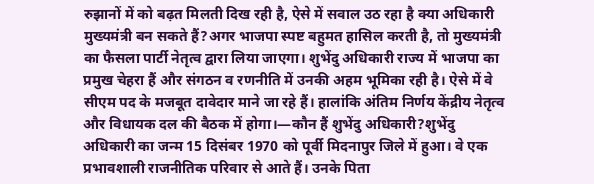रुझानों में को बढ़त मिलती दिख रही है, ऐसे में सवाल उठ रहा है क्या अधिकारी मुख्यमंत्री बन सकते हैं?अगर भाजपा स्पष्ट बहुमत हासिल करती है, तो मुख्यमंत्री का फैसला पार्टी नेतृत्व द्वारा लिया जाएगा। शुभेंदु अधिकारी राज्य में भाजपा का प्रमुख चेहरा हैं और संगठन व रणनीति में उनकी अहम भूमिका रही है। ऐसे में वे सीएम पद के मजबूत दावेदार माने जा रहे हैं। हालांकि अंतिम निर्णय केंद्रीय नेतृत्व और विधायक दल की बैठक में होगा।—कौन हैं शुभेंदु अधिकारी?शुभेंदु अधिकारी का जन्म 15 दिसंबर 1970 को पूर्वी मिदनापुर जिले में हुआ। वे एक प्रभावशाली राजनीतिक परिवार से आते हैं। उनके पिता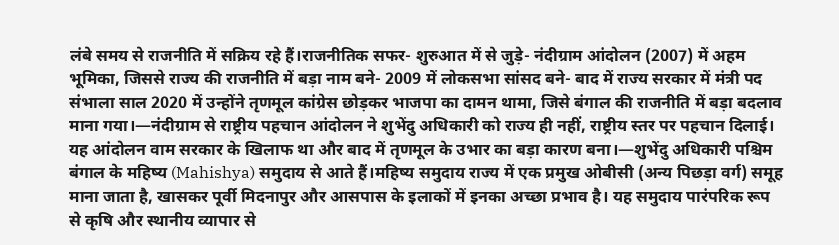लंबे समय से राजनीति में सक्रिय रहे हैं।राजनीतिक सफर- शुरुआत में से जुड़े- नंदीग्राम आंदोलन (2007) में अहम भूमिका, जिससे राज्य की राजनीति में बड़ा नाम बने- 2009 में लोकसभा सांसद बने- बाद में राज्य सरकार में मंत्री पद संभाला साल 2020 में उन्होंने तृणमूल कांग्रेस छोड़कर भाजपा का दामन थामा, जिसे बंगाल की राजनीति में बड़ा बदलाव माना गया।—नंदीग्राम से राष्ट्रीय पहचान आंदोलन ने शुभेंदु अधिकारी को राज्य ही नहीं, राष्ट्रीय स्तर पर पहचान दिलाई। यह आंदोलन वाम सरकार के खिलाफ था और बाद में तृणमूल के उभार का बड़ा कारण बना।—शुभेंदु अधिकारी पश्चिम बंगाल के महिष्य (Mahishya) समुदाय से आते हैं।महिष्य समुदाय राज्य में एक प्रमुख ओबीसी (अन्य पिछड़ा वर्ग) समूह माना जाता है, खासकर पूर्वी मिदनापुर और आसपास के इलाकों में इनका अच्छा प्रभाव है। यह समुदाय पारंपरिक रूप से कृषि और स्थानीय व्यापार से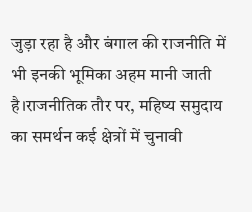जुड़ा रहा है और बंगाल की राजनीति में भी इनकी भूमिका अहम मानी जाती है।राजनीतिक तौर पर, महिष्य समुदाय का समर्थन कई क्षेत्रों में चुनावी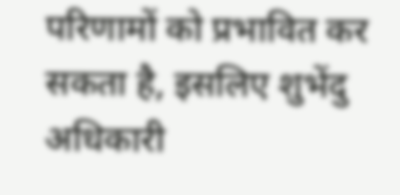परिणामों को प्रभावित कर सकता है, इसलिए शुभेंदु अधिकारी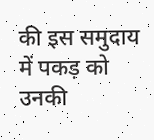की इस समुदाय में पकड़ को उनकी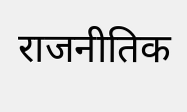राजनीतिक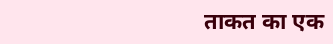ताकत का एक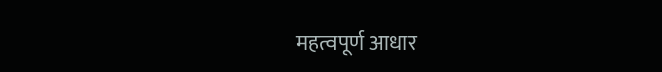महत्वपूर्ण आधार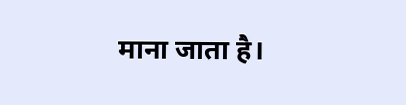माना जाता है।